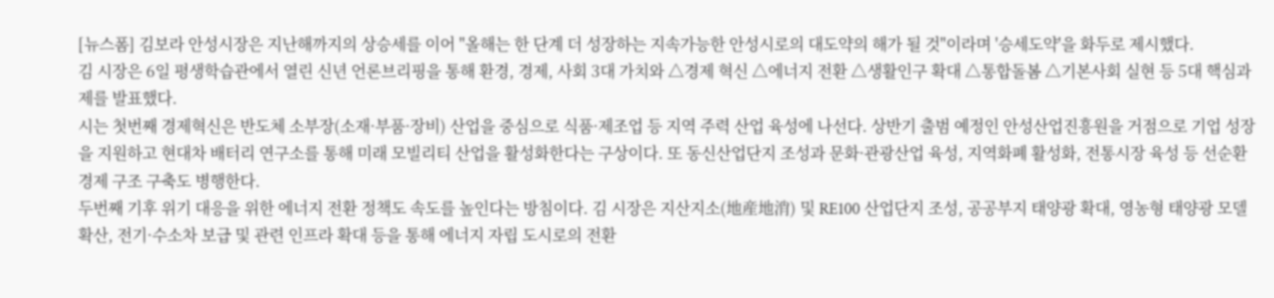[뉴스폼] 김보라 안성시장은 지난해까지의 상승세를 이어 "올해는 한 단계 더 성장하는 지속가능한 안성시로의 대도약의 해가 될 것"이라며 '승세도약'을 화두로 제시했다.
김 시장은 6일 평생학습관에서 열린 신년 언론브리핑을 통해 환경, 경제, 사회 3대 가치와 △경제 혁신 △에너지 전환 △생활인구 확대 △통합돌봄 △기본사회 실현 등 5대 핵심과제를 발표했다.
시는 첫번째 경제혁신은 반도체 소부장(소재·부품·장비) 산업을 중심으로 식품·제조업 등 지역 주력 산업 육성에 나선다. 상반기 출범 예정인 안성산업진흥원을 거점으로 기업 성장을 지원하고 현대차 배터리 연구소를 통해 미래 모빌리티 산업을 활성화한다는 구상이다. 또 동신산업단지 조성과 문화·관광산업 육성, 지역화폐 활성화, 전통시장 육성 등 선순환 경제 구조 구축도 병행한다.
두번째 기후 위기 대응을 위한 에너지 전환 정책도 속도를 높인다는 방침이다. 김 시장은 지산지소(地産地消) 및 RE100 산업단지 조성, 공공부지 태양광 확대, 영농형 태양광 모델 확산, 전기·수소차 보급 및 관련 인프라 확대 등을 통해 에너지 자립 도시로의 전환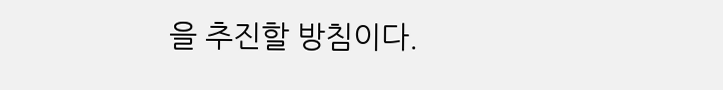을 추진할 방침이다.